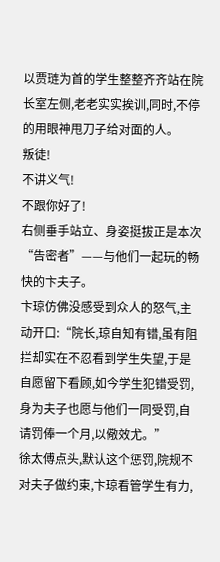以贾琏为首的学生整整齐齐站在院长室左侧,老老实实挨训,同时,不停的用眼神甩刀子给对面的人。
叛徒!
不讲义气!
不跟你好了!
右侧垂手站立、身姿挺拔正是本次“告密者”——与他们一起玩的畅快的卞夫子。
卞琼仿佛没感受到众人的怒气,主动开口:“院长,琼自知有错,虽有阻拦却实在不忍看到学生失望,于是自愿留下看顾,如今学生犯错受罚,身为夫子也愿与他们一同受罚,自请罚俸一个月,以儆效尤。”
徐太傅点头,默认这个惩罚,院规不对夫子做约束,卞琼看管学生有力,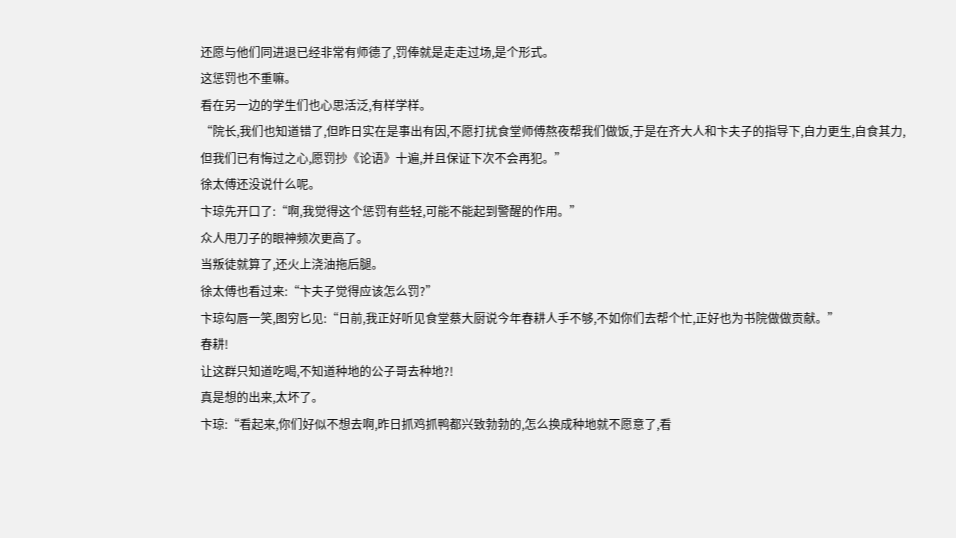还愿与他们同进退已经非常有师德了,罚俸就是走走过场,是个形式。
这惩罚也不重嘛。
看在另一边的学生们也心思活泛,有样学样。
“院长,我们也知道错了,但昨日实在是事出有因,不愿打扰食堂师傅熬夜帮我们做饭,于是在齐大人和卞夫子的指导下,自力更生,自食其力,但我们已有悔过之心,愿罚抄《论语》十遍,并且保证下次不会再犯。”
徐太傅还没说什么呢。
卞琼先开口了:“啊,我觉得这个惩罚有些轻,可能不能起到警醒的作用。”
众人甩刀子的眼神频次更高了。
当叛徒就算了,还火上浇油拖后腿。
徐太傅也看过来:“卞夫子觉得应该怎么罚?”
卞琼勾唇一笑,图穷匕见:“日前,我正好听见食堂蔡大厨说今年春耕人手不够,不如你们去帮个忙,正好也为书院做做贡献。”
春耕!
让这群只知道吃喝,不知道种地的公子哥去种地?!
真是想的出来,太坏了。
卞琼:“看起来,你们好似不想去啊,昨日抓鸡抓鸭都兴致勃勃的,怎么换成种地就不愿意了,看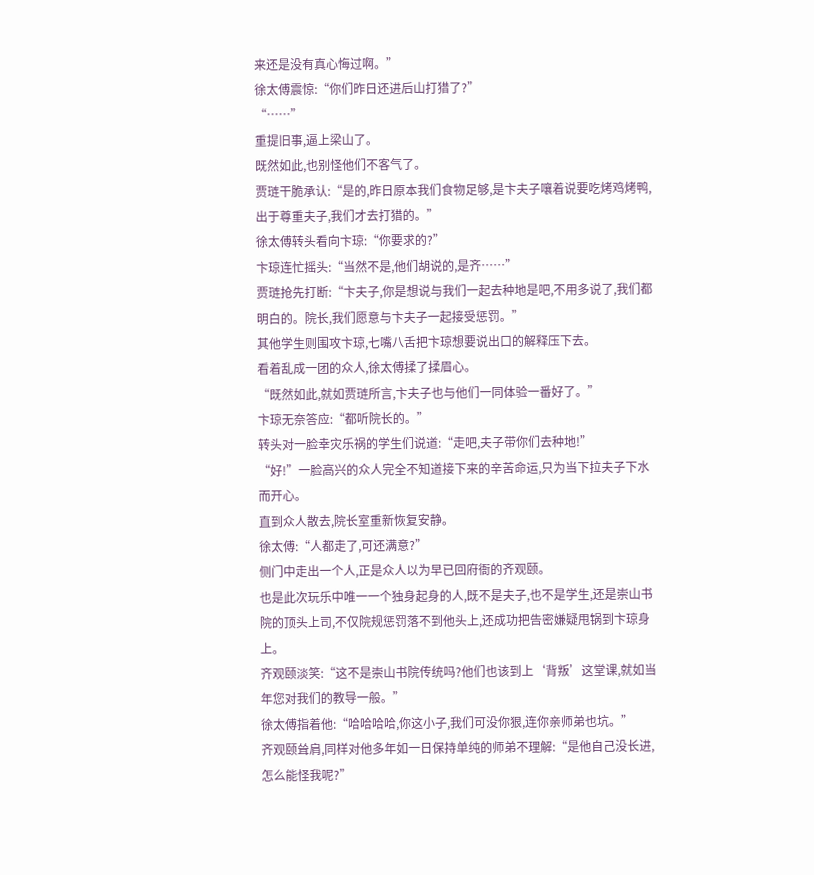来还是没有真心悔过啊。”
徐太傅震惊:“你们昨日还进后山打猎了?”
“……”
重提旧事,逼上梁山了。
既然如此,也别怪他们不客气了。
贾琏干脆承认:“是的,昨日原本我们食物足够,是卞夫子嚷着说要吃烤鸡烤鸭,出于尊重夫子,我们才去打猎的。”
徐太傅转头看向卞琼:“你要求的?”
卞琼连忙摇头:“当然不是,他们胡说的,是齐……”
贾琏抢先打断:“卞夫子,你是想说与我们一起去种地是吧,不用多说了,我们都明白的。院长,我们愿意与卞夫子一起接受惩罚。”
其他学生则围攻卞琼,七嘴八舌把卞琼想要说出口的解释压下去。
看着乱成一团的众人,徐太傅揉了揉眉心。
“既然如此,就如贾琏所言,卞夫子也与他们一同体验一番好了。”
卞琼无奈答应:“都听院长的。”
转头对一脸幸灾乐祸的学生们说道:“走吧,夫子带你们去种地!”
“好!”一脸高兴的众人完全不知道接下来的辛苦命运,只为当下拉夫子下水而开心。
直到众人散去,院长室重新恢复安静。
徐太傅:“人都走了,可还满意?”
侧门中走出一个人,正是众人以为早已回府衙的齐观颐。
也是此次玩乐中唯一一个独身起身的人,既不是夫子,也不是学生,还是崇山书院的顶头上司,不仅院规惩罚落不到他头上,还成功把告密嫌疑甩锅到卞琼身上。
齐观颐淡笑:“这不是崇山书院传统吗?他们也该到上‘背叛’这堂课,就如当年您对我们的教导一般。”
徐太傅指着他:“哈哈哈哈,你这小子,我们可没你狠,连你亲师弟也坑。”
齐观颐耸肩,同样对他多年如一日保持单纯的师弟不理解:“是他自己没长进,怎么能怪我呢?”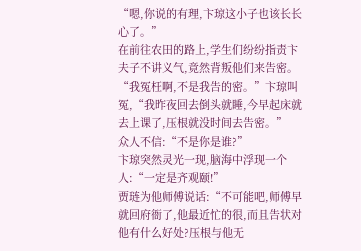“嗯,你说的有理,卞琼这小子也该长长心了。”
在前往农田的路上,学生们纷纷指责卞夫子不讲义气,竟然背叛他们来告密。
“我冤枉啊,不是我告的密。”卞琼叫冤,“我昨夜回去倒头就睡,今早起床就去上课了,压根就没时间去告密。”
众人不信:“不是你是谁?”
卞琼突然灵光一现,脑海中浮现一个人:“一定是齐观颐!”
贾琏为他师傅说话:“不可能吧,师傅早就回府衙了,他最近忙的很,而且告状对他有什么好处?压根与他无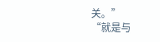关。”
“就是与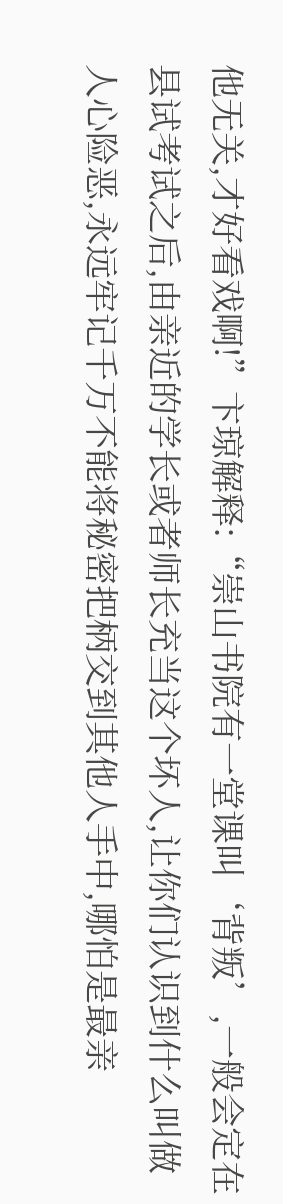他无关,才好看戏啊!”卞琼解释:“崇山书院有一堂课叫‘背叛’,一般会定在县试考试之后,由亲近的学长或者师长充当这个坏人,让你们认识到什么叫做人心险恶,永远牢记千万不能将秘密把柄交到其他人手中,哪怕是最亲